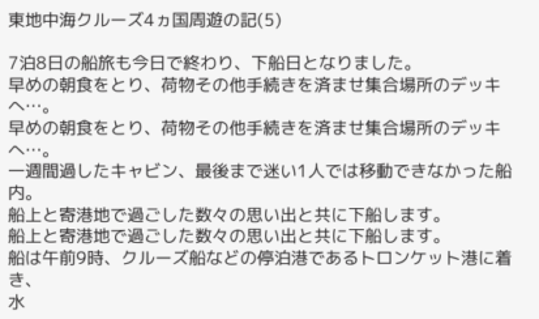東地中海クルーズ4ヵ国周遊の記(5)

7泊8日の船旅も今日で終わり、下船日となりました。
早めの朝食をとり、荷物その他手続きを済ませ集合場所のデッキへ…。
早めの朝食をとり、荷物その他手続きを済ませ集合場所のデッキへ…。
一週間過したキャビン、最後まで迷い1人では移動できなかった船内。
船上と寄港地で過ごした数々の思い出と共に下船します。
船上と寄港地で過ごした数々の思い出と共に下船します。
船は午前9時、クルーズ船などの停泊港であるトロンケット港に着き、
水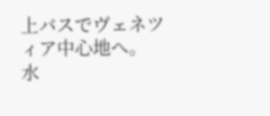上バスでヴェネツィア中心地へ。
水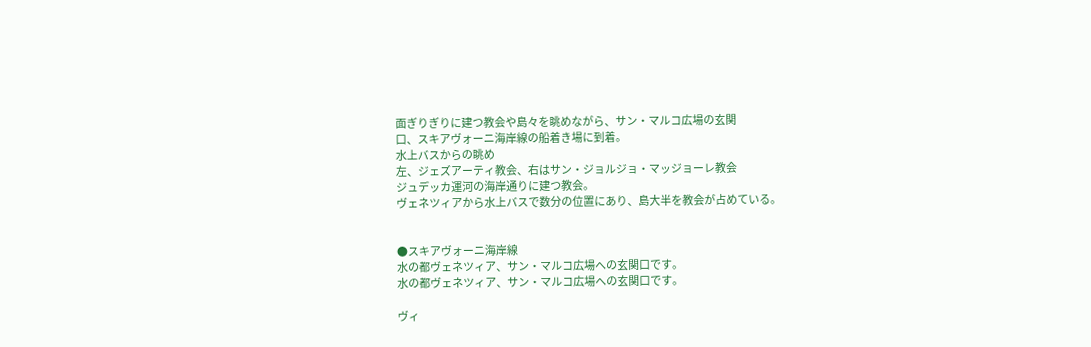面ぎりぎりに建つ教会や島々を眺めながら、サン・マルコ広場の玄関
口、スキアヴォーニ海岸線の船着き場に到着。
水上バスからの眺め
左、ジェズアーティ教会、右はサン・ジョルジョ・マッジョーレ教会
ジュデッカ運河の海岸通りに建つ教会。
ヴェネツィアから水上バスで数分の位置にあり、島大半を教会が占めている。


●スキアヴォーニ海岸線
水の都ヴェネツィア、サン・マルコ広場への玄関口です。
水の都ヴェネツィア、サン・マルコ広場への玄関口です。

ヴィ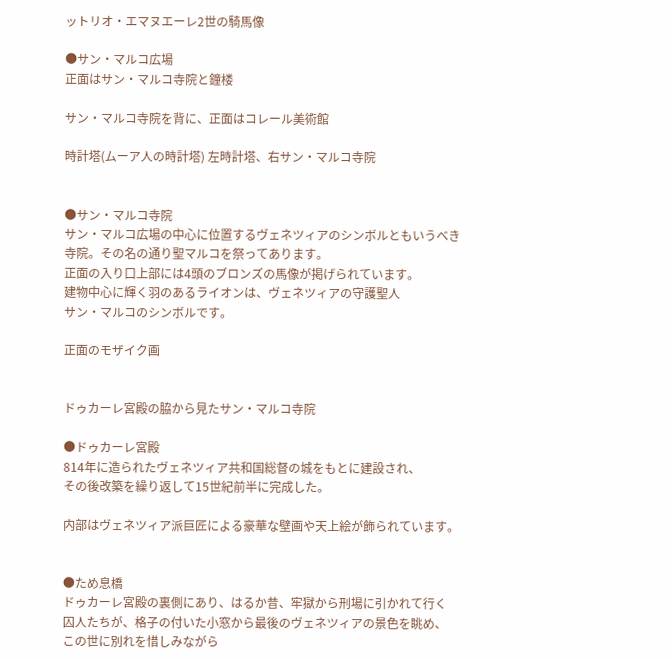ットリオ・エマヌエーレ2世の騎馬像

●サン・マルコ広場
正面はサン・マルコ寺院と鐘楼

サン・マルコ寺院を背に、正面はコレール美術館

時計塔(ムーア人の時計塔) 左時計塔、右サン・マルコ寺院


●サン・マルコ寺院
サン・マルコ広場の中心に位置するヴェネツィアのシンボルともいうべき
寺院。その名の通り聖マルコを祭ってあります。
正面の入り口上部には4頭のブロンズの馬像が掲げられています。
建物中心に輝く羽のあるライオンは、ヴェネツィアの守護聖人
サン・マルコのシンボルです。

正面のモザイク画


ドゥカーレ宮殿の脇から見たサン・マルコ寺院

●ドゥカーレ宮殿
814年に造られたヴェネツィア共和国総督の城をもとに建設され、
その後改築を繰り返して15世紀前半に完成した。

内部はヴェネツィア派巨匠による豪華な壁画や天上絵が飾られています。


●ため息橋
ドゥカーレ宮殿の裏側にあり、はるか昔、牢獄から刑場に引かれて行く
囚人たちが、格子の付いた小窓から最後のヴェネツィアの景色を眺め、
この世に別れを惜しみながら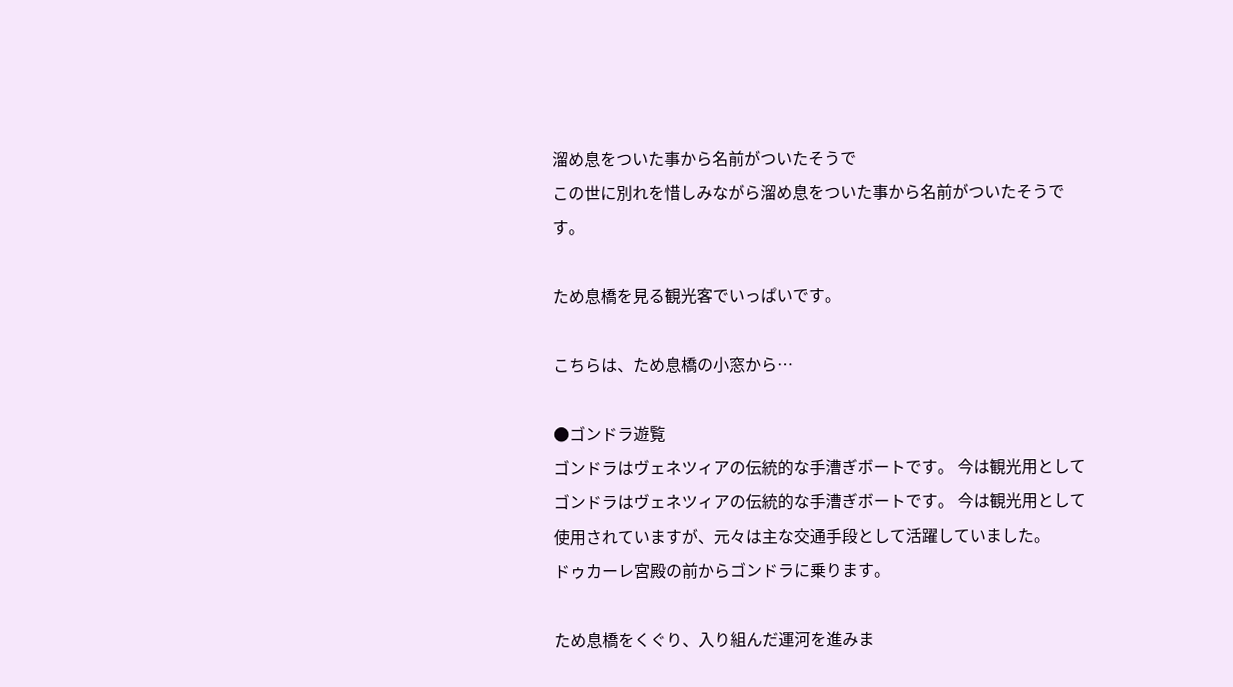溜め息をついた事から名前がついたそうで
この世に別れを惜しみながら溜め息をついた事から名前がついたそうで
す。

ため息橋を見る観光客でいっぱいです。

こちらは、ため息橋の小窓から…

●ゴンドラ遊覧
ゴンドラはヴェネツィアの伝統的な手漕ぎボートです。 今は観光用として
ゴンドラはヴェネツィアの伝統的な手漕ぎボートです。 今は観光用として
使用されていますが、元々は主な交通手段として活躍していました。
ドゥカーレ宮殿の前からゴンドラに乗ります。

ため息橋をくぐり、入り組んだ運河を進みま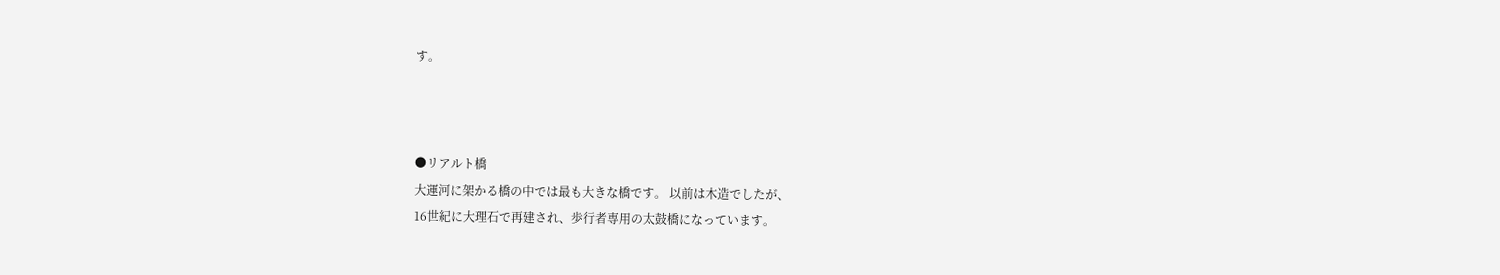す。



●リアルト橋
大運河に架かる橋の中では最も大きな橋です。 以前は木造でしたが、
16世紀に大理石で再建され、歩行者専用の太鼓橋になっています。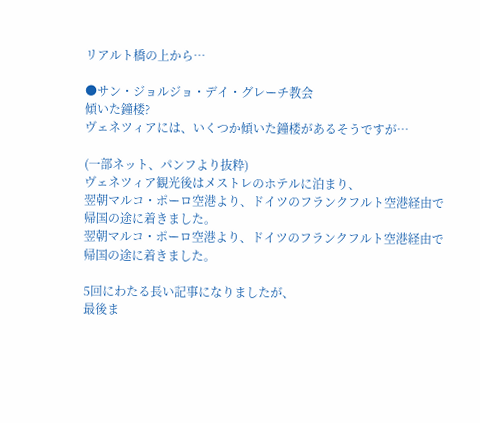リアルト橋の上から…

●サン・ジョルジョ・デイ・グレーチ教会
傾いた鐘楼?
ヴェネツィアには、いくつか傾いた鐘楼があるそうですが…

(一部ネット、パンフより抜粋)
ヴェネツィア観光後はメストレのホテルに泊まり、
翌朝マルコ・ポーロ空港より、ドイツのフランクフルト空港経由で
帰国の途に着きました。
翌朝マルコ・ポーロ空港より、ドイツのフランクフルト空港経由で
帰国の途に着きました。

5回にわたる長い記事になりましたが、
最後ま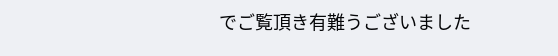でご覧頂き有難うございました